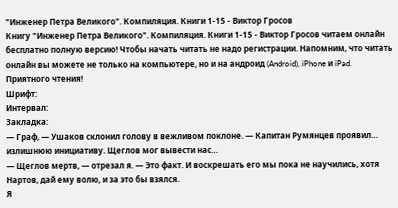"Инженер Петра Великого". Компиляция. Книги 1-15 - Виктор Гросов
Книгу "Инженер Петра Великого". Компиляция. Книги 1-15 - Виктор Гросов читаем онлайн бесплатно полную версию! Чтобы начать читать не надо регистрации. Напомним, что читать онлайн вы можете не только на компьютере, но и на андроид (Android), iPhone и iPad. Приятного чтения!
Шрифт:
Интервал:
Закладка:
— Граф, — Ушаков склонил голову в вежливом поклоне. — Капитан Румянцев проявил… излишнюю инициативу. Щеглов мог вывести нас…
— Щеглов мертв, — отрезал я. — Это факт. И воскрешать его мы пока не научились, хотя Нартов, дай ему волю, и за это бы взялся.
Я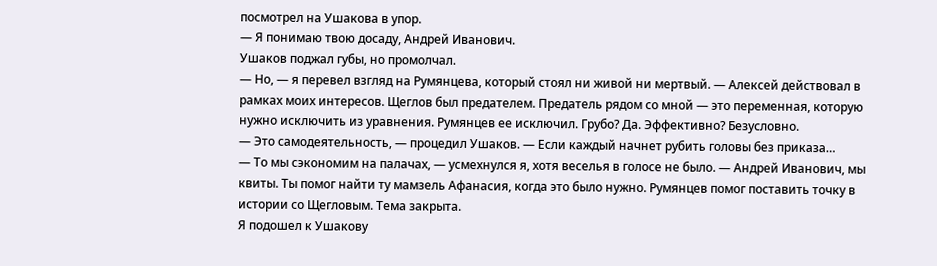посмотрел на Ушакова в упор.
— Я понимаю твою досаду, Андрей Иванович.
Ушаков поджал губы, но промолчал.
— Но, — я перевел взгляд на Румянцева, который стоял ни живой ни мертвый. — Алексей действовал в рамках моих интересов. Щеглов был предателем. Предатель рядом со мной — это переменная, которую нужно исключить из уравнения. Румянцев ее исключил. Грубо? Да. Эффективно? Безусловно.
— Это самодеятельность, — процедил Ушаков. — Если каждый начнет рубить головы без приказа…
— То мы сэкономим на палачах, — усмехнулся я, хотя веселья в голосе не было. — Андрей Иванович, мы квиты. Ты помог найти ту мамзель Афанасия, когда это было нужно. Румянцев помог поставить точку в истории со Щегловым. Тема закрыта.
Я подошел к Ушакову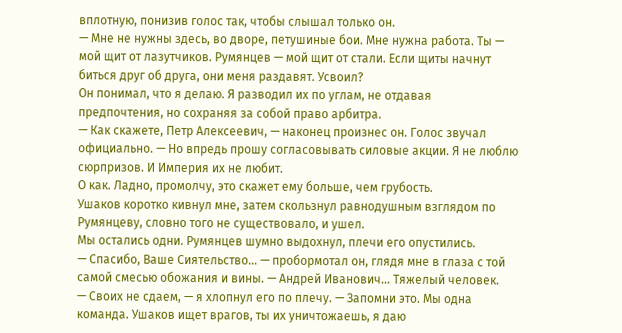вплотную, понизив голос так, чтобы слышал только он.
— Мне не нужны здесь, во дворе, петушиные бои. Мне нужна работа. Ты — мой щит от лазутчиков. Румянцев — мой щит от стали. Если щиты начнут биться друг об друга, они меня раздавят. Усвоил?
Он понимал, что я делаю. Я разводил их по углам, не отдавая предпочтения, но сохраняя за собой право арбитра.
— Как скажете, Петр Алексеевич, — наконец произнес он. Голос звучал официально. — Но впредь прошу согласовывать силовые акции. Я не люблю сюрпризов. И Империя их не любит.
О как. Ладно, промолчу, это скажет ему больше, чем грубость.
Ушаков коротко кивнул мне, затем скользнул равнодушным взглядом по Румянцеву, словно того не существовало, и ушел.
Мы остались одни. Румянцев шумно выдохнул, плечи его опустились.
— Спасибо, Ваше Сиятельство… — пробормотал он, глядя мне в глаза с той самой смесью обожания и вины. — Андрей Иванович… Тяжелый человек.
— Своих не сдаем, — я хлопнул его по плечу. — Запомни это. Мы одна команда. Ушаков ищет врагов, ты их уничтожаешь, я даю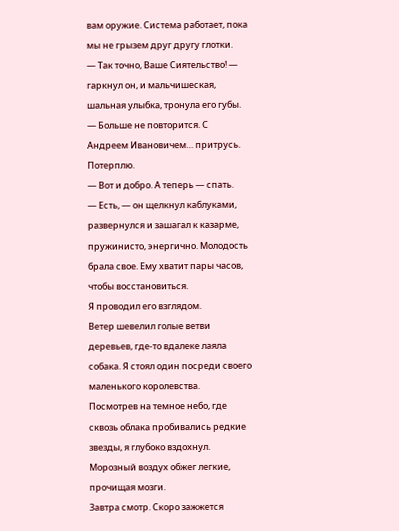вам оружие. Система работает, пока мы не грызем друг другу глотки.
— Так точно, Ваше Сиятельство! — гаркнул он, и мальчишеская, шальная улыбка, тронула его губы. — Больше не повторится. С Андреем Ивановичем… притрусь. Потерплю.
— Вот и добро. А теперь — спать.
— Есть, — он щелкнул каблуками, развернулся и зашагал к казарме, пружинисто, энергично. Молодость брала свое. Ему хватит пары часов, чтобы восстановиться.
Я проводил его взглядом.
Ветер шевелил голые ветви деревьев, где-то вдалеке лаяла собака. Я стоял один посреди своего маленького королевства.
Посмотрев на темное небо, где сквозь облака пробивались редкие звезды, я глубоко вздохнул. Морозный воздух обжег легкие, прочищая мозги.
Завтра смотр. Скоро зажжется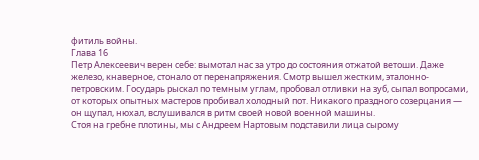фитиль войны.
Глава 16
Петр Алексеевич верен себе: вымотал нас за утро до состояния отжатой ветоши. Даже железо, кнаверное, стонало от перенапряжения. Смотр вышел жестким, эталонно-петровским. Государь рыскал по темным углам, пробовал отливки на зуб, сыпал вопросами, от которых опытных мастеров пробивал холодный пот. Никакого праздного созерцания — он щупал, нюхал, вслушивался в ритм своей новой военной машины.
Стоя на гребне плотины, мы с Андреем Нартовым подставили лица сырому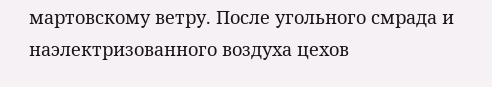мартовскому ветру. После угольного смрада и наэлектризованного воздуха цехов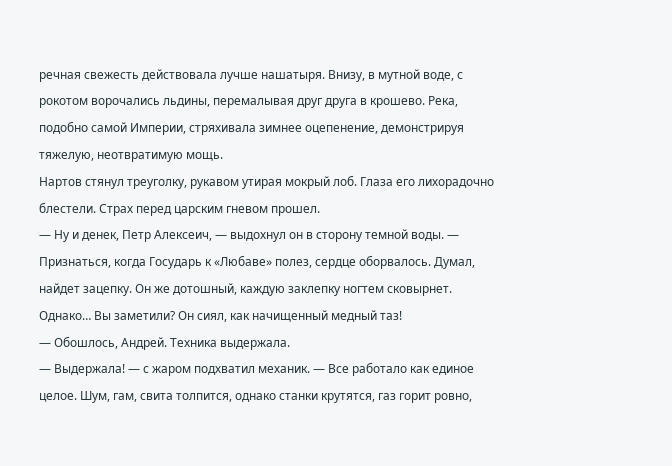речная свежесть действовала лучше нашатыря. Внизу, в мутной воде, с рокотом ворочались льдины, перемалывая друг друга в крошево. Река, подобно самой Империи, стряхивала зимнее оцепенение, демонстрируя тяжелую, неотвратимую мощь.
Нартов стянул треуголку, рукавом утирая мокрый лоб. Глаза его лихорадочно блестели. Страх перед царским гневом прошел.
— Ну и денек, Петр Алексеич, — выдохнул он в сторону темной воды. — Признаться, когда Государь к «Любаве» полез, сердце оборвалось. Думал, найдет зацепку. Он же дотошный, каждую заклепку ногтем сковырнет. Однако… Вы заметили? Он сиял, как начищенный медный таз!
— Обошлось, Андрей. Техника выдержала.
— Выдержала! — с жаром подхватил механик. — Все работало как единое целое. Шум, гам, свита толпится, однако станки крутятся, газ горит ровно,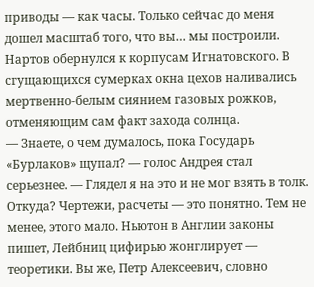приводы — как часы. Только сейчас до меня дошел масштаб того, что вы… мы построили.
Нартов обернулся к корпусам Игнатовского. В сгущающихся сумерках окна цехов наливались мертвенно-белым сиянием газовых рожков, отменяющим сам факт захода солнца.
— Знаете, о чем думалось, пока Государь «Бурлаков» щупал? — голос Андрея стал серьезнее. — Глядел я на это и не мог взять в толк. Откуда? Чертежи, расчеты — это понятно. Тем не менее, этого мало. Ньютон в Англии законы пишет, Лейбниц цифирью жонглирует — теоретики. Вы же, Петр Алексеевич, словно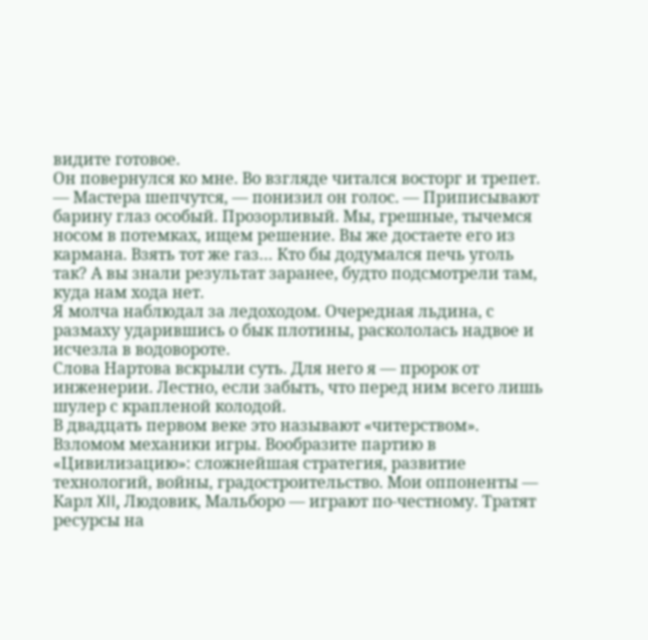видите готовое.
Он повернулся ко мне. Во взгляде читался восторг и трепет.
— Мастера шепчутся, — понизил он голос. — Приписывают барину глаз особый. Прозорливый. Мы, грешные, тычемся носом в потемках, ищем решение. Вы же достаете его из кармана. Взять тот же газ… Кто бы додумался печь уголь так? А вы знали результат заранее, будто подсмотрели там, куда нам хода нет.
Я молча наблюдал за ледоходом. Очередная льдина, с размаху ударившись о бык плотины, раскололась надвое и исчезла в водовороте.
Слова Нартова вскрыли суть. Для него я — пророк от инженерии. Лестно, если забыть, что перед ним всего лишь шулер с крапленой колодой.
В двадцать первом веке это называют «читерством». Взломом механики игры. Вообразите партию в «Цивилизацию»: сложнейшая стратегия, развитие технологий, войны, градостроительство. Мои оппоненты — Карл XII, Людовик, Мальборо — играют по-честному. Тратят ресурсы на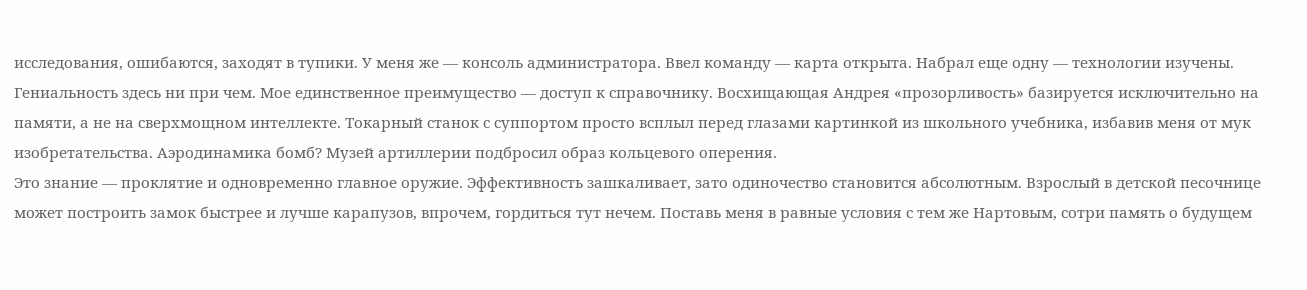исследования, ошибаются, заходят в тупики. У меня же — консоль администратора. Ввел команду — карта открыта. Набрал еще одну — технологии изучены.
Гениальность здесь ни при чем. Мое единственное преимущество — доступ к справочнику. Восхищающая Андрея «прозорливость» базируется исключительно на памяти, а не на сверхмощном интеллекте. Токарный станок с суппортом просто всплыл перед глазами картинкой из школьного учебника, избавив меня от мук изобретательства. Аэродинамика бомб? Музей артиллерии подбросил образ кольцевого оперения.
Это знание — проклятие и одновременно главное оружие. Эффективность зашкаливает, зато одиночество становится абсолютным. Взрослый в детской песочнице может построить замок быстрее и лучше карапузов, впрочем, гордиться тут нечем. Поставь меня в равные условия с тем же Нартовым, сотри память о будущем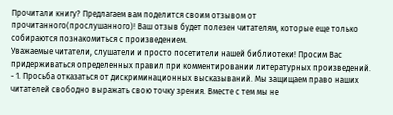Прочитали книгу? Предлагаем вам поделится своим отзывом от прочитанного(прослушанного)! Ваш отзыв будет полезен читателям, которые еще только собираются познакомиться с произведением.
Уважаемые читатели, слушатели и просто посетители нашей библиотеки! Просим Вас придерживаться определенных правил при комментировании литературных произведений.
- 1. Просьба отказаться от дискриминационных высказываний. Мы защищаем право наших читателей свободно выражать свою точку зрения. Вместе с тем мы не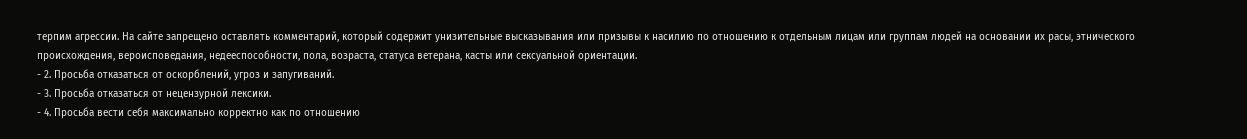терпим агрессии. На сайте запрещено оставлять комментарий, который содержит унизительные высказывания или призывы к насилию по отношению к отдельным лицам или группам людей на основании их расы, этнического происхождения, вероисповедания, недееспособности, пола, возраста, статуса ветерана, касты или сексуальной ориентации.
- 2. Просьба отказаться от оскорблений, угроз и запугиваний.
- 3. Просьба отказаться от нецензурной лексики.
- 4. Просьба вести себя максимально корректно как по отношению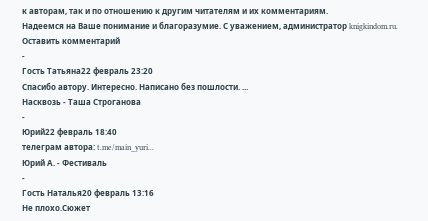к авторам, так и по отношению к другим читателям и их комментариям.
Надеемся на Ваше понимание и благоразумие. С уважением, администратор knigkindom.ru.
Оставить комментарий
-
Гость Татьяна22 февраль 23:20
Спасибо автору. Интересно. Написано без пошлости. ...
Насквозь - Таша Строганова
-
Юрий22 февраль 18:40
телеграм автора: t.me/main_yuri...
Юрий А. - Фестиваль
-
Гость Наталья20 февраль 13:16
Не плохо.Сюжет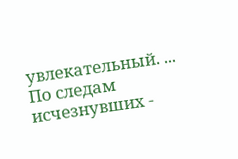увлекательный. ...
По следам исчезнувших -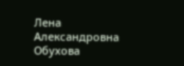Лена Александровна Обухова